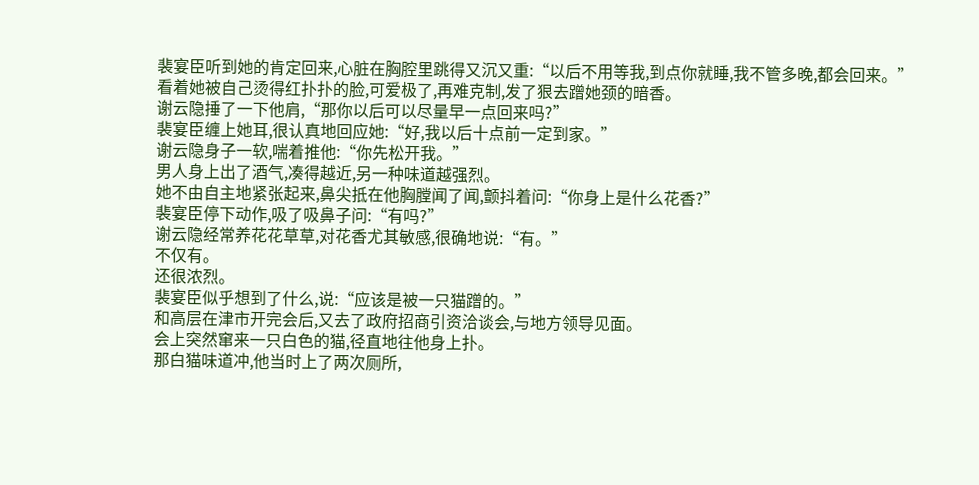裴宴臣听到她的肯定回来,心脏在胸腔里跳得又沉又重:“以后不用等我,到点你就睡,我不管多晚,都会回来。”
看着她被自己烫得红扑扑的脸,可爱极了,再难克制,发了狠去蹭她颈的暗香。
谢云隐捶了一下他肩,“那你以后可以尽量早一点回来吗?”
裴宴臣缠上她耳,很认真地回应她:“好,我以后十点前一定到家。”
谢云隐身子一软,喘着推他:“你先松开我。”
男人身上出了酒气,凑得越近,另一种味道越强烈。
她不由自主地紧张起来,鼻尖抵在他胸膛闻了闻,颤抖着问:“你身上是什么花香?”
裴宴臣停下动作,吸了吸鼻子问:“有吗?”
谢云隐经常养花花草草,对花香尤其敏感,很确地说:“有。”
不仅有。
还很浓烈。
裴宴臣似乎想到了什么,说:“应该是被一只猫蹭的。”
和高层在津市开完会后,又去了政府招商引资洽谈会,与地方领导见面。
会上突然窜来一只白色的猫,径直地往他身上扑。
那白猫味道冲,他当时上了两次厕所,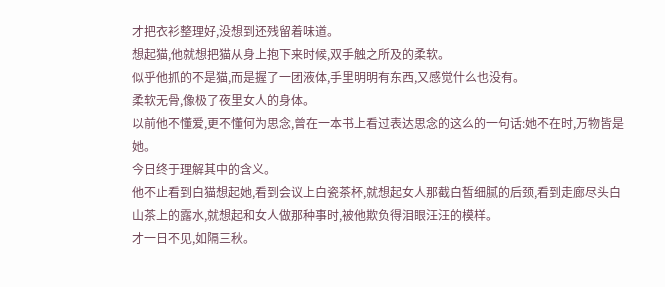才把衣衫整理好,没想到还残留着味道。
想起猫,他就想把猫从身上抱下来时候,双手触之所及的柔软。
似乎他抓的不是猫,而是握了一团液体,手里明明有东西,又感觉什么也没有。
柔软无骨,像极了夜里女人的身体。
以前他不懂爱,更不懂何为思念,曾在一本书上看过表达思念的这么的一句话:她不在时,万物皆是她。
今日终于理解其中的含义。
他不止看到白猫想起她,看到会议上白瓷茶杯,就想起女人那截白皙细腻的后颈,看到走廊尽头白山茶上的露水,就想起和女人做那种事时,被他欺负得泪眼汪汪的模样。
才一日不见,如隔三秋。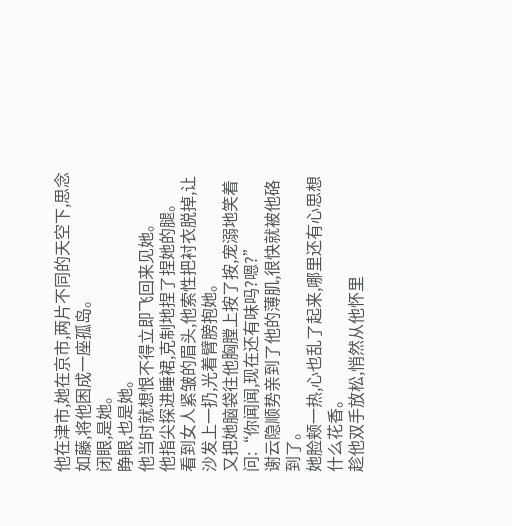他在津市,她在京市,两片不同的天空下,思念如藤,将他困成一座孤岛。
闭眼,是她。
睁眼,也是她。
他当时就想恨不得立即飞回来见她。
他指尖探进睡裙,克制地捏了捏她的腿。
看到女人紧皱的眉头,他索性把衬衣脱掉,让沙发上一扔,光着臂膀抱她。
又把她脑袋往他胸膛上按了按,宠溺地笑着问:“你闻闻,现在还有味吗?嗯?”
谢云隐顺势亲到了他的薄肌,很快就被他硌到了。
她脸颊一热,心也乱了起来,哪里还有心思想什么花香。
趁他双手放松,悄然从他怀里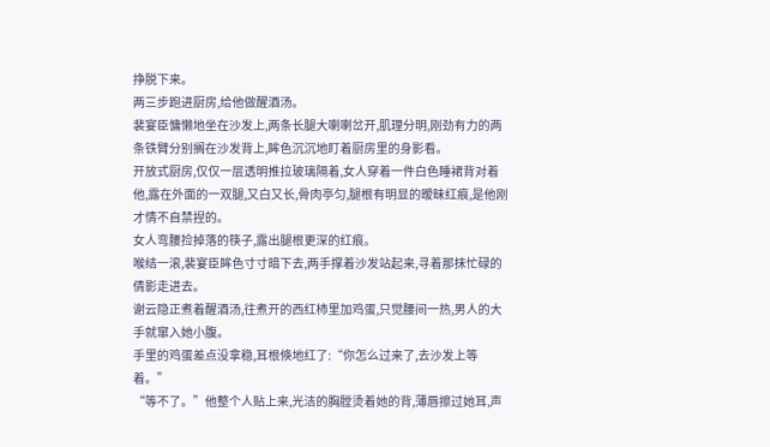挣脱下来。
两三步跑进厨房,给他做醒酒汤。
裴宴臣慵懒地坐在沙发上,两条长腿大喇喇岔开,肌理分明,刚劲有力的两条铁臂分别搁在沙发背上,眸色沉沉地盯着厨房里的身影看。
开放式厨房,仅仅一层透明推拉玻璃隔着,女人穿着一件白色睡裙背对着他,露在外面的一双腿,又白又长,骨肉亭匀,腿根有明显的暧昧红痕,是他刚才情不自禁捏的。
女人弯腰捡掉落的筷子,露出腿根更深的红痕。
喉结一滚,裴宴臣眸色寸寸暗下去,两手撑着沙发站起来,寻着那抹忙碌的倩影走进去。
谢云隐正煮着醒酒汤,往煮开的西红柿里加鸡蛋,只觉腰间一热,男人的大手就窜入她小腹。
手里的鸡蛋差点没拿稳,耳根倏地红了:“你怎么过来了,去沙发上等着。”
“等不了。”他整个人贴上来,光洁的胸膛烫着她的背,薄唇擦过她耳,声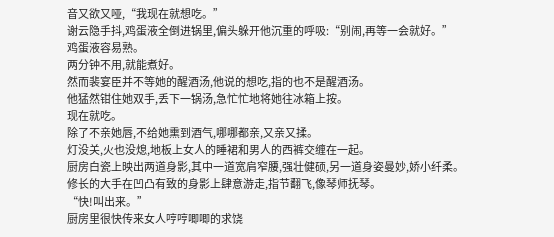音又欲又哑,“我现在就想吃。”
谢云隐手抖,鸡蛋液全倒进锅里,偏头躲开他沉重的呼吸:“别闹,再等一会就好。”
鸡蛋液容易熟。
两分钟不用,就能煮好。
然而裴宴臣并不等她的醒酒汤,他说的想吃,指的也不是醒酒汤。
他猛然钳住她双手,丢下一锅汤,急忙忙地将她往冰箱上按。
现在就吃。
除了不亲她唇,不给她熏到酒气,哪哪都亲,又亲又揉。
灯没关,火也没熄,地板上女人的睡裙和男人的西裤交缠在一起。
厨房白瓷上映出两道身影,其中一道宽肩窄腰,强壮健硕,另一道身姿曼妙,娇小纤柔。
修长的大手在凹凸有致的身影上肆意游走,指节翻飞,像琴师抚琴。
“快!叫出来。”
厨房里很快传来女人哼哼唧唧的求饶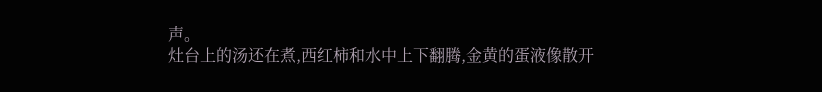声。
灶台上的汤还在煮,西红柿和水中上下翻腾,金黄的蛋液像散开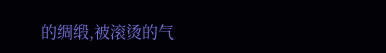的绸缎,被滚烫的气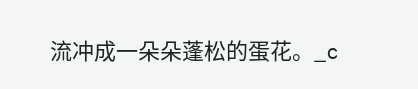流冲成一朵朵蓬松的蛋花。_c